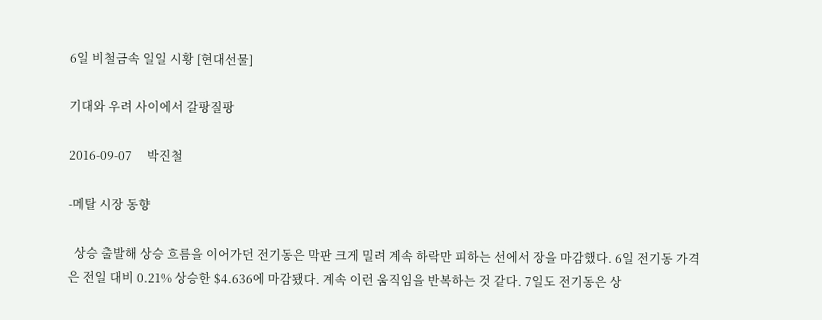6일 비철금속 일일 시황 [현대선물]

기대와 우려 사이에서 갈팡질팡

2016-09-07     박진철

-메탈 시장 동향

  상승 출발해 상승 흐름을 이어가던 전기동은 막판 크게 밀려 계속 하락만 피하는 선에서 장을 마감했다. 6일 전기동 가격은 전일 대비 0.21% 상승한 $4.636에 마감됐다. 계속 이런 움직임을 반복하는 것 같다. 7일도 전기동은 상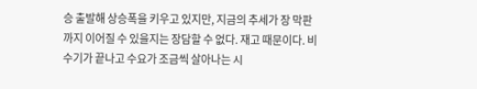승 출발해 상승폭을 키우고 있지만, 지금의 추세가 장 막판까지 이어질 수 있을지는 장담할 수 없다. 재고 때문이다. 비수기가 끝나고 수요가 조금씩 살아나는 시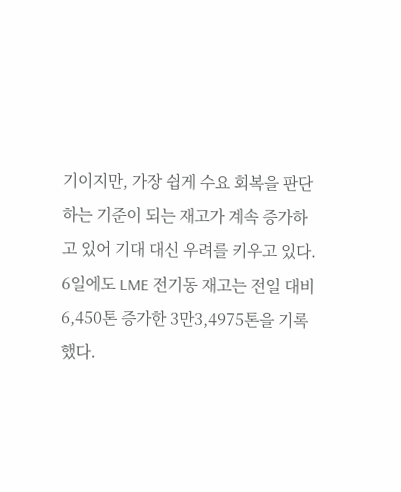기이지만, 가장 쉽게 수요 회복을 판단하는 기준이 되는 재고가 계속 증가하고 있어 기대 대신 우려를 키우고 있다. 6일에도 LME 전기동 재고는 전일 대비 6,450톤 증가한 3만3,4975톤을 기록했다.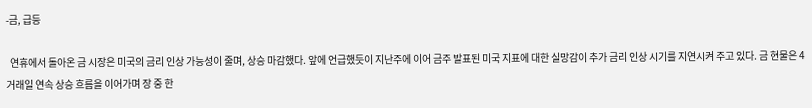-금, 급등

  연휴에서 돌아온 금 시장은 미국의 금리 인상 가능성이 줄며, 상승 마감했다. 앞에 언급했듯이 지난주에 이어 금주 발표된 미국 지표에 대한 실망감이 추가 금리 인상 시기를 지연시켜 주고 있다. 금 현물은 4 거래일 연속 상승 흐름을 이어가며 장 중 한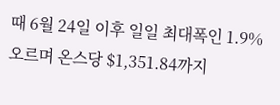때 6월 24일 이후 일일 최대폭인 1.9% 오르며 온스당 $1,351.84까지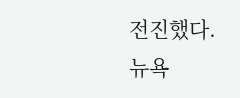전진했다. 뉴욕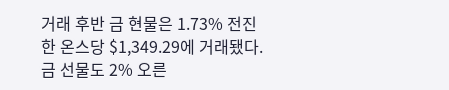거래 후반 금 현물은 1.73% 전진한 온스당 $1,349.29에 거래됐다. 금 선물도 2% 오른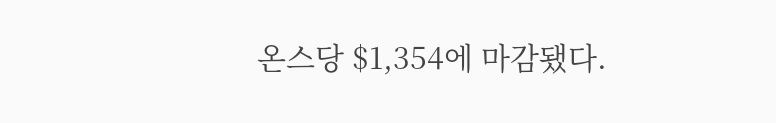온스당 $1,354에 마감됐다.